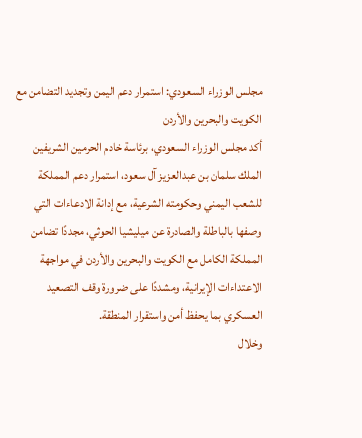مجلس الوزراء السعودي: استمرار دعم اليمن وتجديد التضامن مع الكويت والبحرين والأردن
أكد مجلس الوزراء السعودي، برئاسة خادم الحرمين الشريفين الملك سلمان بن عبدالعزيز آل سعود، استمرار دعم المملكة للشعب اليمني وحكومته الشرعية، مع إدانة الادعاءات التي وصفها بالباطلة والصادرة عن ميليشيا الحوثي، مجددًا تضامن المملكة الكامل مع الكويت والبحرين والأردن في مواجهة الاعتداءات الإيرانية، ومشددًا على ضرورة وقف التصعيد العسكري بما يحفظ أمن واستقرار المنطقة.
وخلال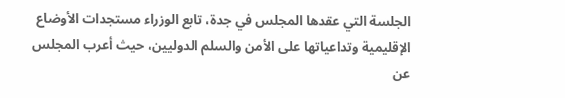الجلسة التي عقدها المجلس في جدة، تابع الوزراء مستجدات الأوضاع الإقليمية وتداعياتها على الأمن والسلم الدوليين، حيث أعرب المجلس عن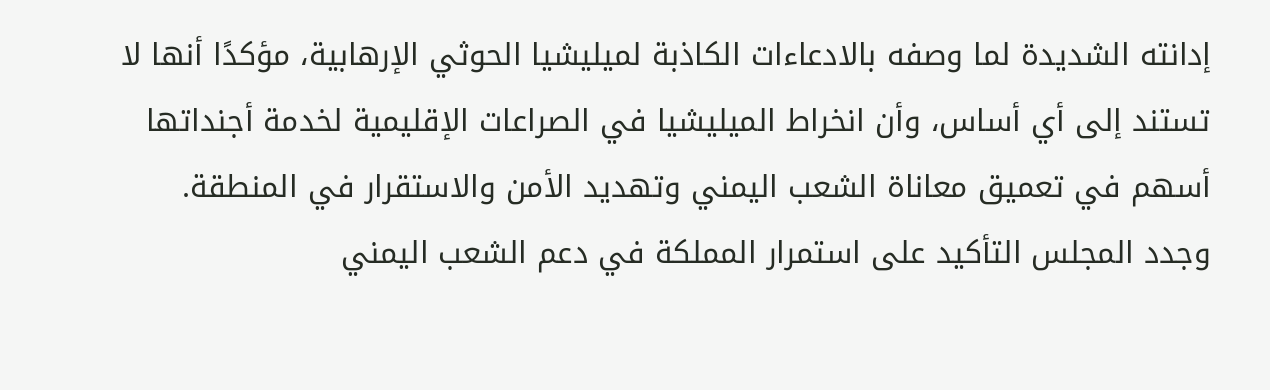إدانته الشديدة لما وصفه بالادعاءات الكاذبة لميليشيا الحوثي الإرهابية، مؤكدًا أنها لا تستند إلى أي أساس، وأن انخراط الميليشيا في الصراعات الإقليمية لخدمة أجنداتها أسهم في تعميق معاناة الشعب اليمني وتهديد الأمن والاستقرار في المنطقة.
وجدد المجلس التأكيد على استمرار المملكة في دعم الشعب اليمني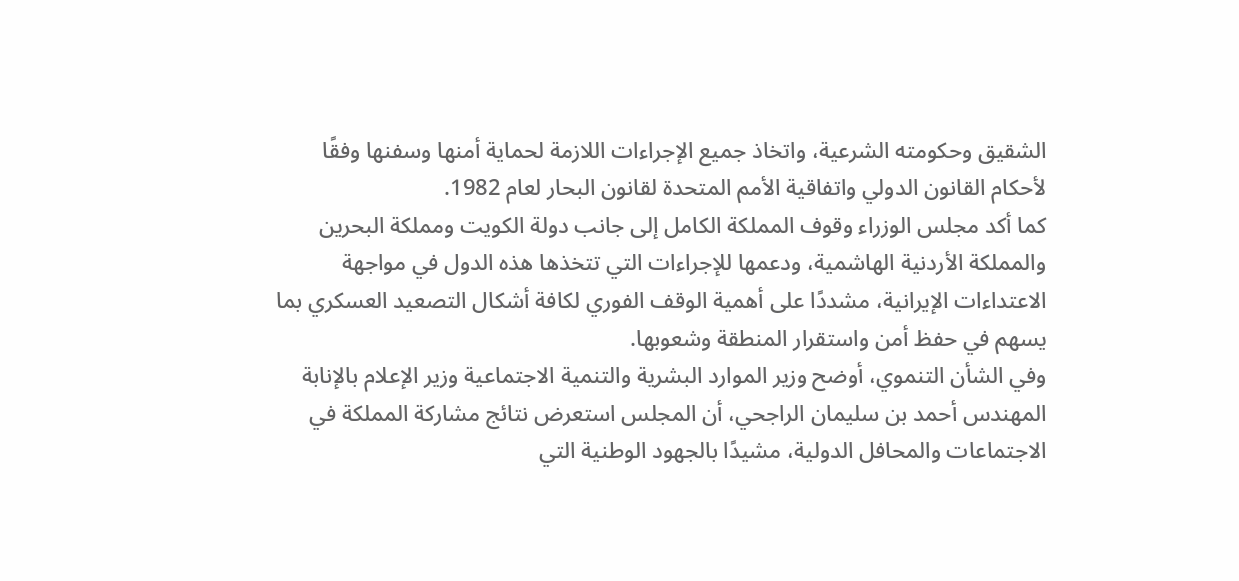الشقيق وحكومته الشرعية، واتخاذ جميع الإجراءات اللازمة لحماية أمنها وسفنها وفقًا لأحكام القانون الدولي واتفاقية الأمم المتحدة لقانون البحار لعام 1982.
كما أكد مجلس الوزراء وقوف المملكة الكامل إلى جانب دولة الكويت ومملكة البحرين والمملكة الأردنية الهاشمية، ودعمها للإجراءات التي تتخذها هذه الدول في مواجهة الاعتداءات الإيرانية، مشددًا على أهمية الوقف الفوري لكافة أشكال التصعيد العسكري بما يسهم في حفظ أمن واستقرار المنطقة وشعوبها.
وفي الشأن التنموي، أوضح وزير الموارد البشرية والتنمية الاجتماعية وزير الإعلام بالإنابة المهندس أحمد بن سليمان الراجحي، أن المجلس استعرض نتائج مشاركة المملكة في الاجتماعات والمحافل الدولية، مشيدًا بالجهود الوطنية التي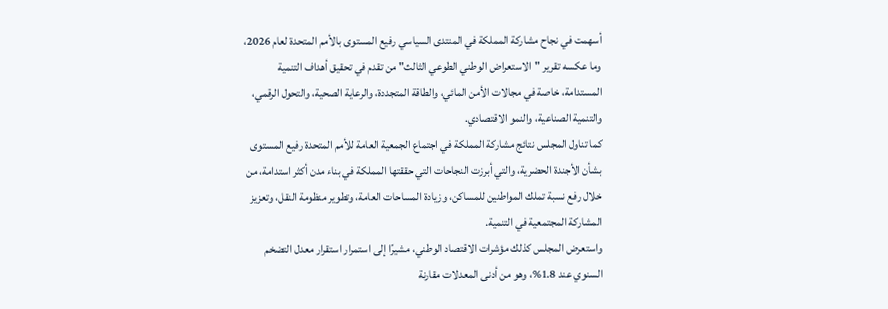أسهمت في نجاح مشاركة المملكة في المنتدى السياسي رفيع المستوى بالأمم المتحدة لعام 2026، وما عكسه تقرير "الاستعراض الوطني الطوعي الثالث" من تقدم في تحقيق أهداف التنمية المستدامة، خاصة في مجالات الأمن المائي، والطاقة المتجددة، والرعاية الصحية، والتحول الرقمي، والتنمية الصناعية، والنمو الاقتصادي.
كما تناول المجلس نتائج مشاركة المملكة في اجتماع الجمعية العامة للأمم المتحدة رفيع المستوى بشأن الأجندة الحضرية، والتي أبرزت النجاحات التي حققتها المملكة في بناء مدن أكثر استدامة، من خلال رفع نسبة تملك المواطنين للمساكن، وزيادة المساحات العامة، وتطوير منظومة النقل، وتعزيز المشاركة المجتمعية في التنمية.
واستعرض المجلس كذلك مؤشرات الاقتصاد الوطني، مشيرًا إلى استمرار استقرار معدل التضخم السنوي عند 1.8%، وهو من أدنى المعدلات مقارنة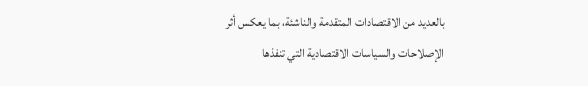بالعديد من الاقتصادات المتقدمة والناشئة، بما يعكس أثر الإصلاحات والسياسات الاقتصادية التي تنفذها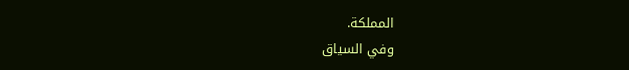المملكة.
وفي السياق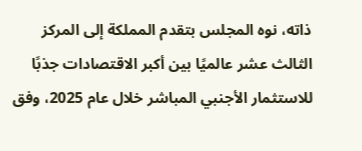ذاته، نوه المجلس بتقدم المملكة إلى المركز الثالث عشر عالميًا بين أكبر الاقتصادات جذبًا للاستثمار الأجنبي المباشر خلال عام 2025، وفق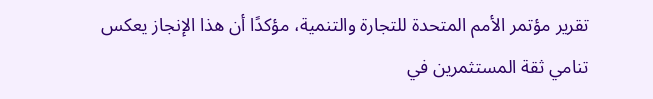تقرير مؤتمر الأمم المتحدة للتجارة والتنمية، مؤكدًا أن هذا الإنجاز يعكس تنامي ثقة المستثمرين في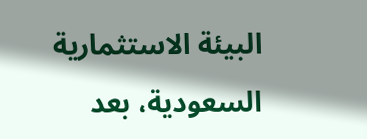البيئة الاستثمارية السعودية، بعد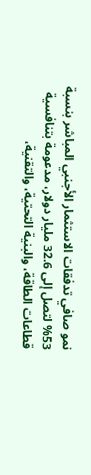نمو صافي تدفقات الاستثمار الأجنبي المباشر بنسبة 53% لتصل إلى 32.6 مليار دولار، مدعومة بتنافسية قطاعات الطاقة، والبنية التحتية، والتقنية،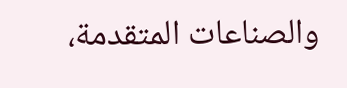والصناعات المتقدمة،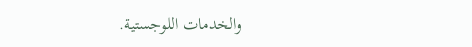والخدمات اللوجستية.